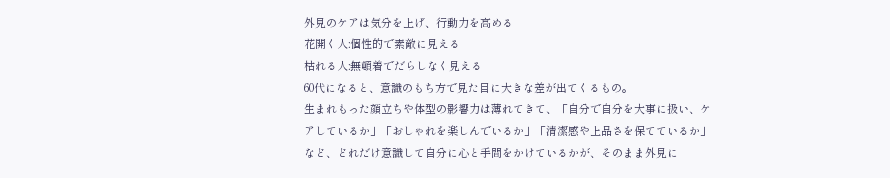外見のケアは気分を上げ、行動力を高める
花開く人:個性的で素敵に見える
枯れる人:無頓着でだらしなく見える
60代になると、意識のもち方で見た目に大きな差が出てくるもの。
生まれもった顔立ちや体型の影響力は薄れてきて、「自分で自分を大事に扱い、ケアしているか」「おしゃれを楽しんでいるか」「清潔感や上品さを保てているか」など、どれだけ意識して自分に心と手間をかけているかが、そのまま外見に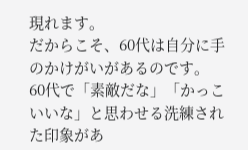現れます。
だからこそ、60代は自分に手のかけがいがあるのです。
60代で「素敵だな」「かっこいいな」と思わせる洗練された印象があ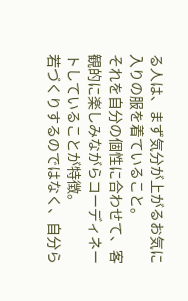る人は、まず気分が上がるお気に入りの服を着ていること。
それを自分の個性に合わせて、客観的に楽しみながらコーディネートしていることが特徴。
若づくりするのではなく、自分ら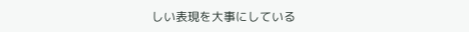しい表現を大事にしている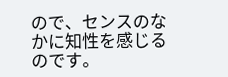ので、センスのなかに知性を感じるのです。